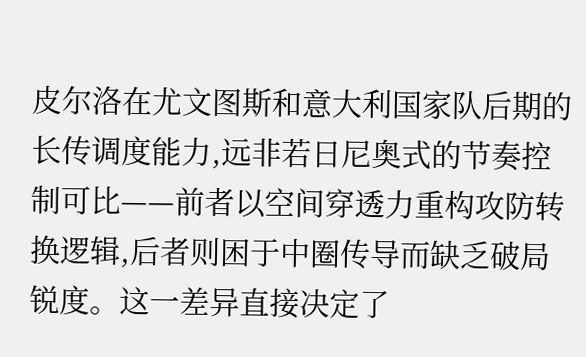皮尔洛在尤文图斯和意大利国家队后期的长传调度能力,远非若日尼奥式的节奏控制可比——前者以空间穿透力重构攻防转换逻辑,后者则困于中圈传导而缺乏破局锐度。这一差异直接决定了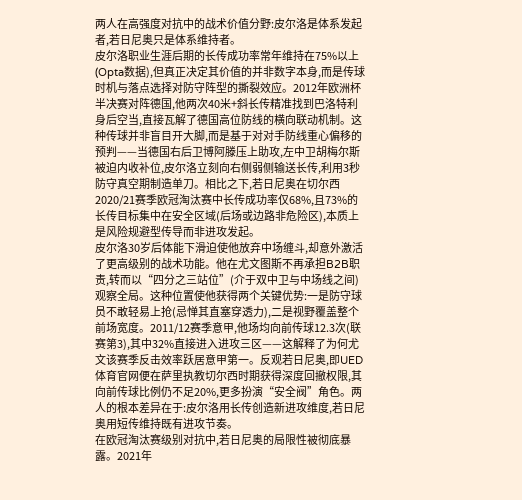两人在高强度对抗中的战术价值分野:皮尔洛是体系发起者,若日尼奥只是体系维持者。
皮尔洛职业生涯后期的长传成功率常年维持在75%以上(Opta数据),但真正决定其价值的并非数字本身,而是传球时机与落点选择对防守阵型的撕裂效应。2012年欧洲杯半决赛对阵德国,他两次40米+斜长传精准找到巴洛特利身后空当,直接瓦解了德国高位防线的横向联动机制。这种传球并非盲目开大脚,而是基于对对手防线重心偏移的预判——当德国右后卫博阿滕压上助攻,左中卫胡梅尔斯被迫内收补位,皮尔洛立刻向右侧弱侧输送长传,利用3秒防守真空期制造单刀。相比之下,若日尼奥在切尔西2020/21赛季欧冠淘汰赛中长传成功率仅68%,且73%的长传目标集中在安全区域(后场或边路非危险区),本质上是风险规避型传导而非进攻发起。
皮尔洛30岁后体能下滑迫使他放弃中场缠斗,却意外激活了更高级别的战术功能。他在尤文图斯不再承担B2B职责,转而以“四分之三站位”(介于双中卫与中场线之间)观察全局。这种位置使他获得两个关键优势:一是防守球员不敢轻易上抢(忌惮其直塞穿透力),二是视野覆盖整个前场宽度。2011/12赛季意甲,他场均向前传球12.3次(联赛第3),其中32%直接进入进攻三区——这解释了为何尤文该赛季反击效率跃居意甲第一。反观若日尼奥,即UED体育官网便在萨里执教切尔西时期获得深度回撤权限,其向前传球比例仍不足20%,更多扮演“安全阀”角色。两人的根本差异在于:皮尔洛用长传创造新进攻维度,若日尼奥用短传维持既有进攻节奏。
在欧冠淘汰赛级别对抗中,若日尼奥的局限性被彻底暴露。2021年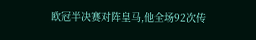欧冠半决赛对阵皇马,他全场92次传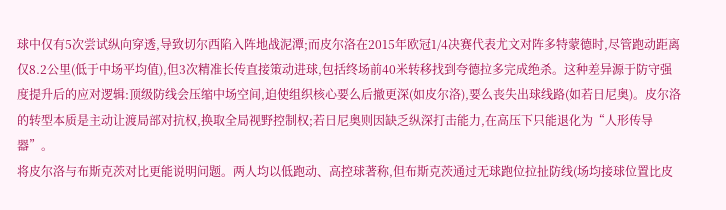球中仅有5次尝试纵向穿透,导致切尔西陷入阵地战泥潭;而皮尔洛在2015年欧冠1/4决赛代表尤文对阵多特蒙德时,尽管跑动距离仅8.2公里(低于中场平均值),但3次精准长传直接策动进球,包括终场前40米转移找到夸德拉多完成绝杀。这种差异源于防守强度提升后的应对逻辑:顶级防线会压缩中场空间,迫使组织核心要么后撤更深(如皮尔洛),要么丧失出球线路(如若日尼奥)。皮尔洛的转型本质是主动让渡局部对抗权,换取全局视野控制权;若日尼奥则因缺乏纵深打击能力,在高压下只能退化为“人形传导器”。
将皮尔洛与布斯克茨对比更能说明问题。两人均以低跑动、高控球著称,但布斯克茨通过无球跑位拉扯防线(场均接球位置比皮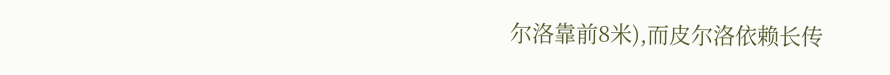尔洛靠前8米),而皮尔洛依赖长传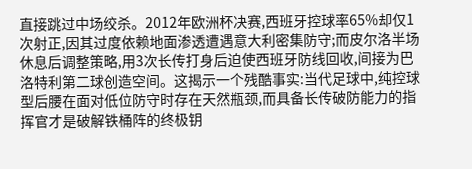直接跳过中场绞杀。2012年欧洲杯决赛,西班牙控球率65%却仅1次射正,因其过度依赖地面渗透遭遇意大利密集防守;而皮尔洛半场休息后调整策略,用3次长传打身后迫使西班牙防线回收,间接为巴洛特利第二球创造空间。这揭示一个残酷事实:当代足球中,纯控球型后腰在面对低位防守时存在天然瓶颈,而具备长传破防能力的指挥官才是破解铁桶阵的终极钥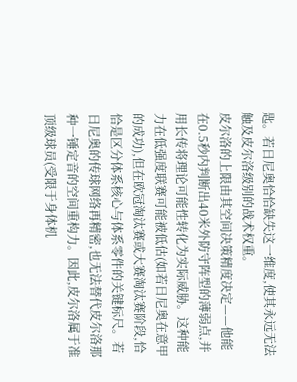匙。若日尼奥恰恰缺失这一维度,使其永远无法触及皮尔洛级别的战术权重。
皮尔洛的上限由其空间决策精度决定——他能在0.5秒内判断出40米外防守阵型的薄弱点,并用长传将理论可能性转化为实际威胁。这种能力在低强度联赛可能被低估(如若日尼奥在意甲的成功),但在欧冠淘汰赛或大赛淘汰赛阶段,恰恰是区分体系核心与体系零件的关键标尺。若日尼奥的传球网络再精密,也无法替代皮尔洛那种一锤定音的空间重构力。因此,皮尔洛属于准顶级球员(受限于身体机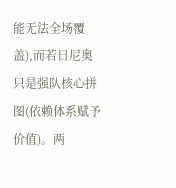能无法全场覆盖),而若日尼奥只是强队核心拼图(依赖体系赋予价值)。两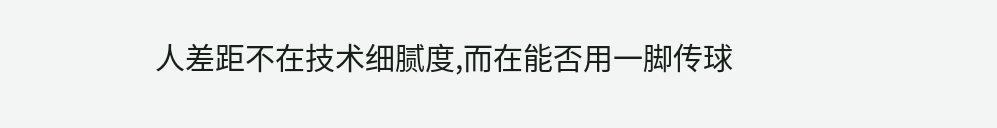人差距不在技术细腻度,而在能否用一脚传球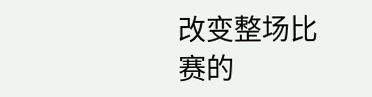改变整场比赛的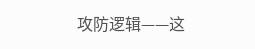攻防逻辑——这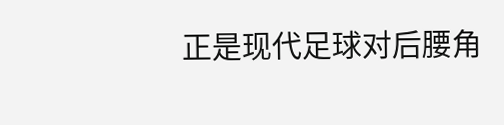正是现代足球对后腰角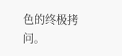色的终极拷问。